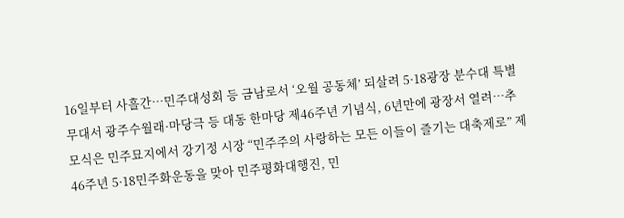16일부터 사흘간…민주대성회 등 금남로서 ‘오월 공동체’ 되살려 5·18광장 분수대 특별무대서 광주수월래·마당극 등 대동 한마당 제46주년 기념식, 6년만에 광장서 열려…추모식은 민주묘지에서 강기정 시장 “민주주의 사랑하는 모든 이들이 즐기는 대축제로” 제46주년 5·18민주화운동을 맞아 민주평화대행진, 민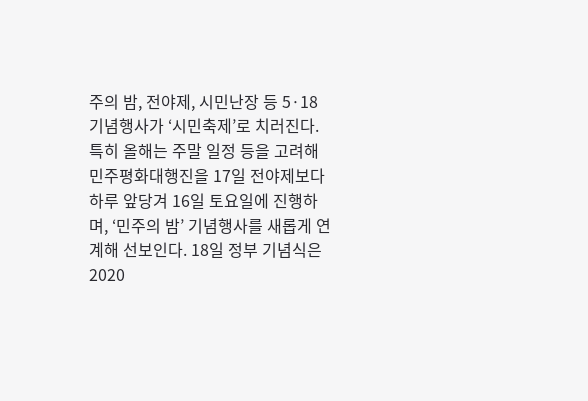주의 밤, 전야제, 시민난장 등 5·18기념행사가 ‘시민축제’로 치러진다. 특히 올해는 주말 일정 등을 고려해 민주평화대행진을 17일 전야제보다 하루 앞당겨 16일 토요일에 진행하며, ‘민주의 밤’ 기념행사를 새롭게 연계해 선보인다. 18일 정부 기념식은 2020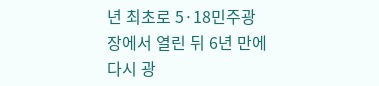년 최초로 5·18민주광장에서 열린 뒤 6년 만에 다시 광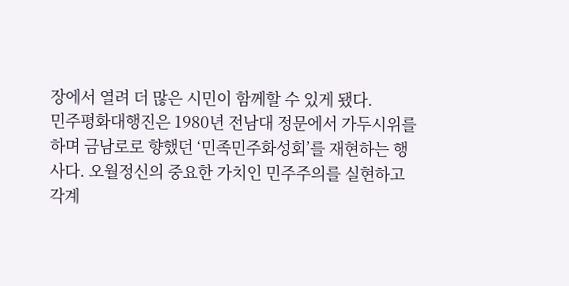장에서 열려 더 많은 시민이 함께할 수 있게 됐다.
민주평화대행진은 1980년 전남대 정문에서 가두시위를 하며 금남로로 향했던 ‘민족민주화성회’를 재현하는 행사다. 오월정신의 중요한 가치인 민주주의를 실현하고 각계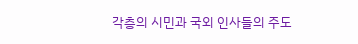각층의 시민과 국외 인사들의 주도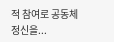적 참여로 공동체정신을...